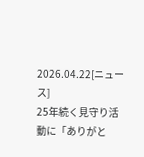2026.04.22[ニュース]
25年続く見守り活動に「ありがと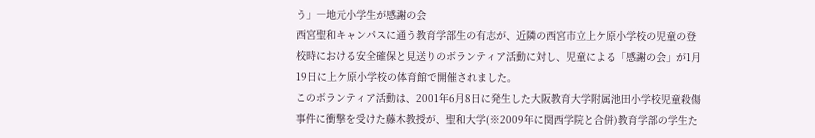う」―地元小学生が感謝の会
西宮聖和キャンパスに通う教育学部生の有志が、近隣の西宮市立上ケ原小学校の児童の登校時における安全確保と見送りのボランティア活動に対し、児童による「感謝の会」が1月19日に上ケ原小学校の体育館で開催されました。
このボランティア活動は、2001年6月8日に発生した大阪教育大学附属池田小学校児童殺傷事件に衝撃を受けた藤木教授が、聖和大学(※2009年に関西学院と合併)教育学部の学生た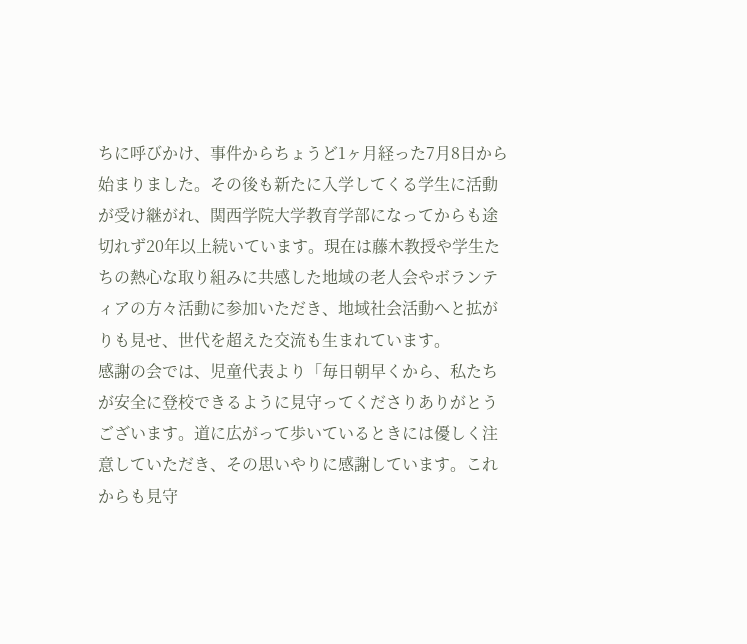ちに呼びかけ、事件からちょうど1ヶ月経った7月8日から始まりました。その後も新たに入学してくる学生に活動が受け継がれ、関西学院大学教育学部になってからも途切れず20年以上続いています。現在は藤木教授や学生たちの熱心な取り組みに共感した地域の老人会やボランティアの方々活動に参加いただき、地域社会活動へと拡がりも見せ、世代を超えた交流も生まれています。
感謝の会では、児童代表より「毎日朝早くから、私たちが安全に登校できるように見守ってくださりありがとうございます。道に広がって歩いているときには優しく注意していただき、その思いやりに感謝しています。これからも見守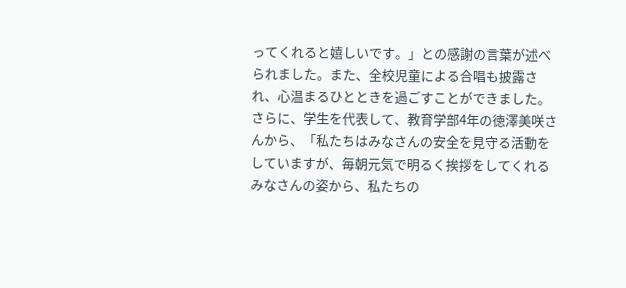ってくれると嬉しいです。」との感謝の言葉が述べられました。また、全校児童による合唱も披露され、心温まるひとときを過ごすことができました。
さらに、学生を代表して、教育学部4年の徳澤美咲さんから、「私たちはみなさんの安全を見守る活動をしていますが、毎朝元気で明るく挨拶をしてくれるみなさんの姿から、私たちの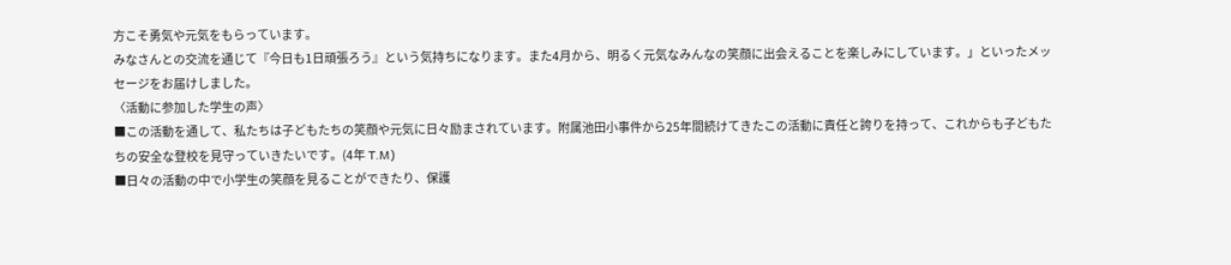方こそ勇気や元気をもらっています。
みなさんとの交流を通じて『今日も1日頑張ろう』という気持ちになります。また4月から、明るく元気なみんなの笑顔に出会えることを楽しみにしています。」といったメッセージをお届けしました。
〈活動に参加した学生の声〉
■この活動を通して、私たちは子どもたちの笑顔や元気に日々励まされています。附属池田小事件から25年間続けてきたこの活動に責任と誇りを持って、これからも子どもたちの安全な登校を見守っていきたいです。(4年 T.M)
■日々の活動の中で小学生の笑顔を見ることができたり、保護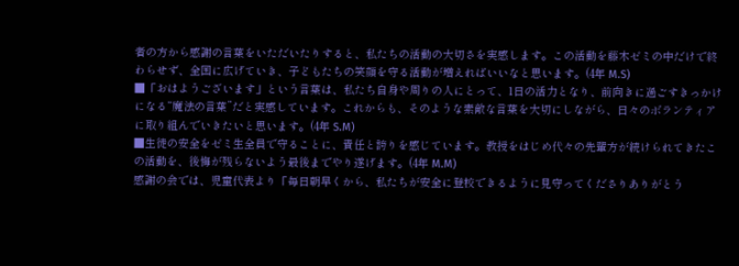者の方から感謝の言葉をいただいたりすると、私たちの活動の大切さを実感します。この活動を藤木ゼミの中だけで終わらせず、全国に広げていき、子どもたちの笑顔を守る活動が増えればいいなと思います。(4年 M.S)
■「おはようございます」という言葉は、私たち自身や周りの人にとって、1日の活力となり、前向きに過ごすきっかけになる“魔法の言葉”だと実感しています。これからも、そのような素敵な言葉を大切にしながら、日々のボランティアに取り組んでいきたいと思います。(4年 S.M)
■生徒の安全をゼミ生全員で守ることに、責任と誇りを感じています。教授をはじめ代々の先輩方が続けられてきたこの活動を、後悔が残らないよう最後までやり遂げます。(4年 M.M)
感謝の会では、児童代表より「毎日朝早くから、私たちが安全に登校できるように見守ってくださりありがとう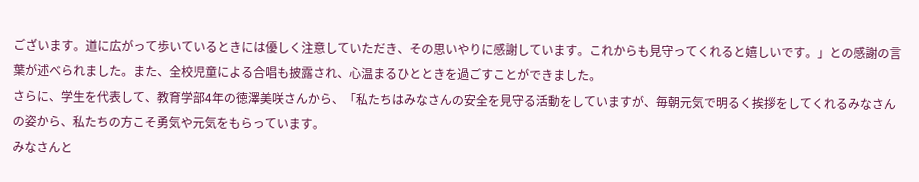ございます。道に広がって歩いているときには優しく注意していただき、その思いやりに感謝しています。これからも見守ってくれると嬉しいです。」との感謝の言葉が述べられました。また、全校児童による合唱も披露され、心温まるひとときを過ごすことができました。
さらに、学生を代表して、教育学部4年の徳澤美咲さんから、「私たちはみなさんの安全を見守る活動をしていますが、毎朝元気で明るく挨拶をしてくれるみなさんの姿から、私たちの方こそ勇気や元気をもらっています。
みなさんと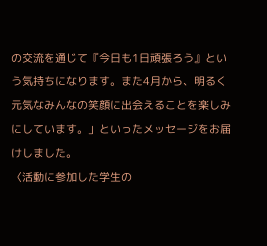の交流を通じて『今日も1日頑張ろう』という気持ちになります。また4月から、明るく元気なみんなの笑顔に出会えることを楽しみにしています。」といったメッセージをお届けしました。
〈活動に参加した学生の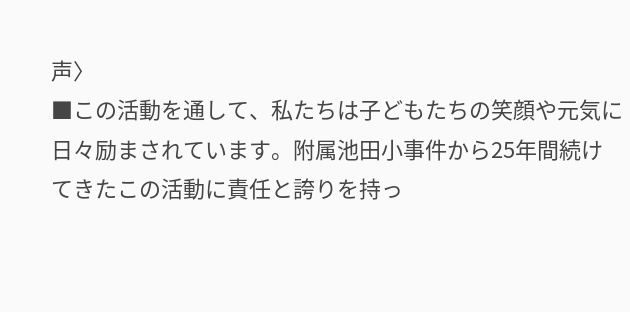声〉
■この活動を通して、私たちは子どもたちの笑顔や元気に日々励まされています。附属池田小事件から25年間続けてきたこの活動に責任と誇りを持っ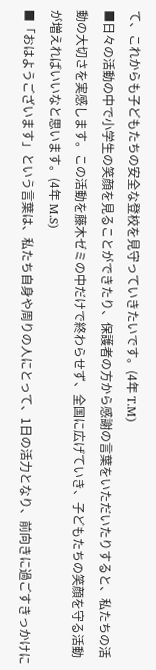て、これからも子どもたちの安全な登校を見守っていきたいです。(4年 T.M)
■日々の活動の中で小学生の笑顔を見ることができたり、保護者の方から感謝の言葉をいただいたりすると、私たちの活動の大切さを実感します。この活動を藤木ゼミの中だけで終わらせず、全国に広げていき、子どもたちの笑顔を守る活動が増えればいいなと思います。(4年 M.S)
■「おはようございます」という言葉は、私たち自身や周りの人にとって、1日の活力となり、前向きに過ごすきっかけに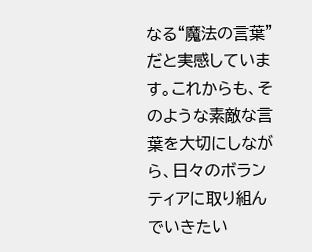なる“魔法の言葉”だと実感しています。これからも、そのような素敵な言葉を大切にしながら、日々のボランティアに取り組んでいきたい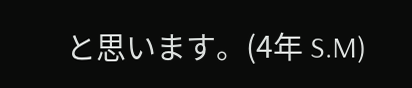と思います。(4年 S.M)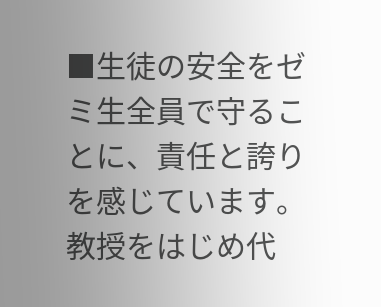■生徒の安全をゼミ生全員で守ることに、責任と誇りを感じています。教授をはじめ代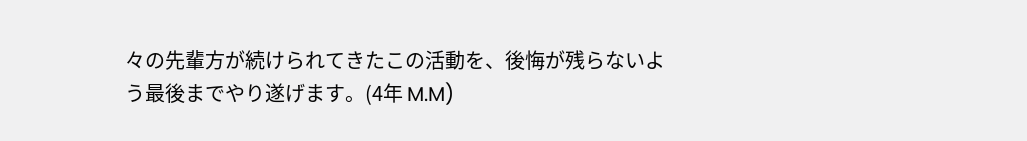々の先輩方が続けられてきたこの活動を、後悔が残らないよう最後までやり遂げます。(4年 M.M)